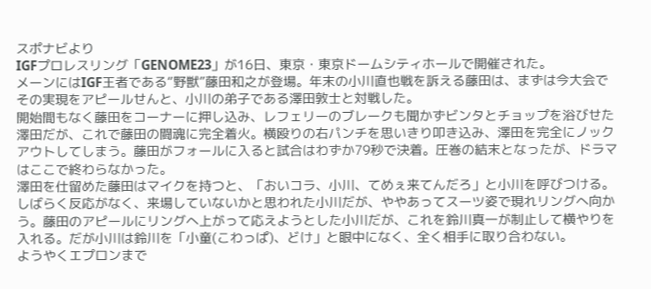スポナビより
IGFプロレスリング「GENOME23」が16日、東京・東京ドームシティホールで開催された。
メーンにはIGF王者である“野獣”藤田和之が登場。年末の小川直也戦を訴える藤田は、まずは今大会でその実現をアピールせんと、小川の弟子である澤田敦士と対戦した。
開始間もなく藤田をコーナーに押し込み、レフェリーのブレークも聞かずビンタとチョップを浴びせた澤田だが、これで藤田の闘魂に完全着火。横殴りの右パンチを思いきり叩き込み、澤田を完全にノックアウトしてしまう。藤田がフォールに入ると試合はわずか79秒で決着。圧巻の結末となったが、ドラマはここで終わらなかった。
澤田を仕留めた藤田はマイクを持つと、「おいコラ、小川、てめぇ来てんだろ」と小川を呼びつける。しばらく反応がなく、来場していないかと思われた小川だが、ややあってスーツ姿で現れリングへ向かう。藤田のアピールにリングへ上がって応えようとした小川だが、これを鈴川真一が制止して横やりを入れる。だが小川は鈴川を「小童(こわっぱ)、どけ」と眼中になく、全く相手に取り合わない。
ようやくエプロンまで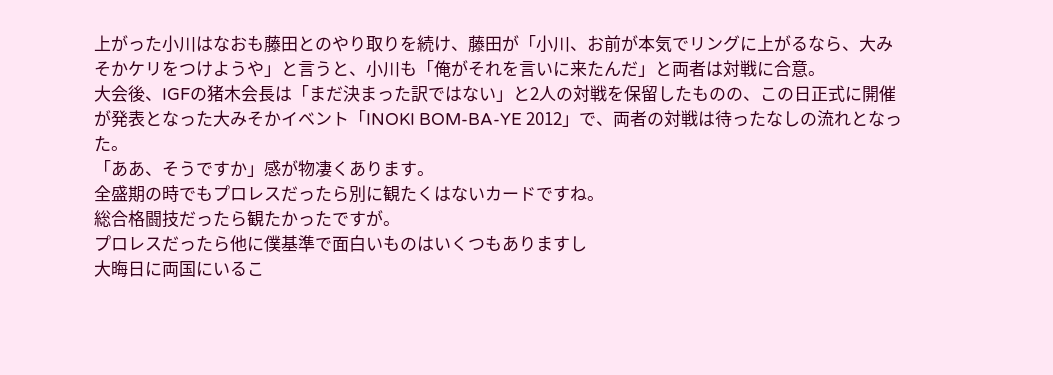上がった小川はなおも藤田とのやり取りを続け、藤田が「小川、お前が本気でリングに上がるなら、大みそかケリをつけようや」と言うと、小川も「俺がそれを言いに来たんだ」と両者は対戦に合意。
大会後、IGFの猪木会長は「まだ決まった訳ではない」と2人の対戦を保留したものの、この日正式に開催が発表となった大みそかイベント「INOKI BOM-BA-YE 2012」で、両者の対戦は待ったなしの流れとなった。
「ああ、そうですか」感が物凄くあります。
全盛期の時でもプロレスだったら別に観たくはないカードですね。
総合格闘技だったら観たかったですが。
プロレスだったら他に僕基準で面白いものはいくつもありますし
大晦日に両国にいるこ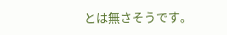とは無さそうです。